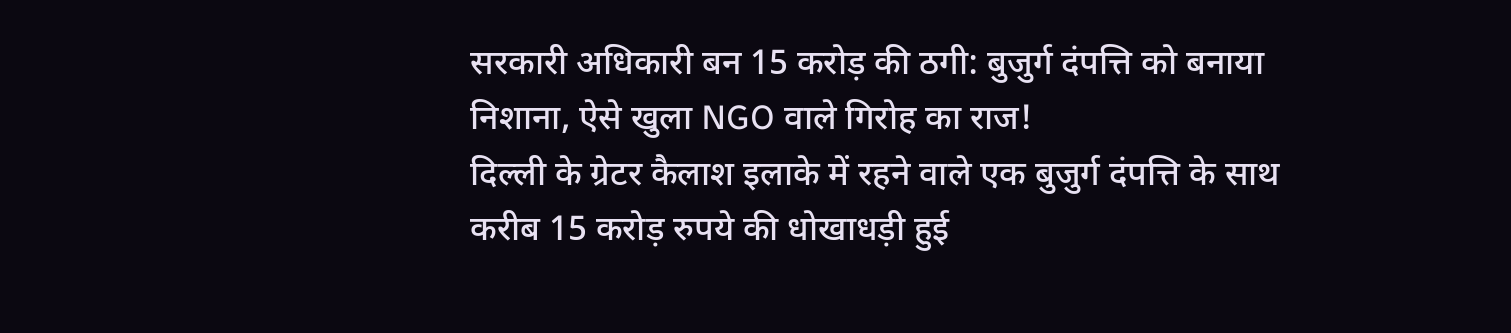सरकारी अधिकारी बन 15 करोड़ की ठगी: बुजुर्ग दंपत्ति को बनाया निशाना, ऐसे खुला NGO वाले गिरोह का राज!
दिल्ली के ग्रेटर कैलाश इलाके में रहने वाले एक बुजुर्ग दंपत्ति के साथ करीब 15 करोड़ रुपये की धोखाधड़ी हुई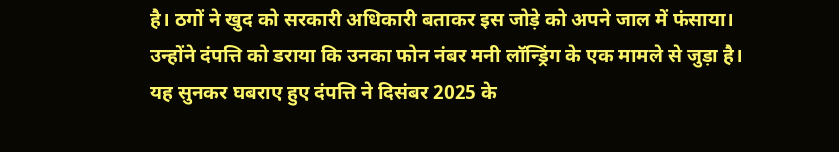है। ठगों ने खुद को सरकारी अधिकारी बताकर इस जोड़े को अपने जाल में फंसाया। उन्होंने दंपत्ति को डराया कि उनका फोन नंबर मनी लॉन्ड्रिंग के एक मामले से जुड़ा है। यह सुनकर घबराए हुए दंपत्ति ने दिसंबर 2025 के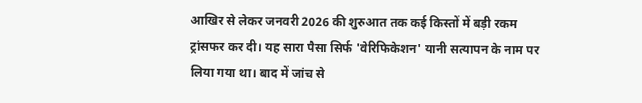आखिर से लेकर जनवरी 2026 की शुरुआत तक कई किस्तों में बड़ी रकम ट्रांसफर कर दी। यह सारा पैसा सिर्फ 'वेरिफिकेशन' यानी सत्यापन के नाम पर लिया गया था। बाद में जांच से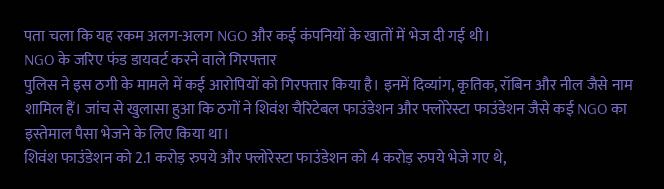पता चला कि यह रकम अलग-अलग NGO और कई कंपनियों के खातों में भेज दी गई थी।
NGO के जरिए फंड डायवर्ट करने वाले गिरफ्तार
पुलिस ने इस ठगी के मामले में कई आरोपियों को गिरफ्तार किया है। इनमें दिव्यांग, कृतिक, रॉबिन और नील जैसे नाम शामिल हैं। जांच से खुलासा हुआ कि ठगों ने शिवंश चैरिटेबल फाउंडेशन और फ्लोरेस्टा फाउंडेशन जैसे कई NGO का इस्तेमाल पैसा भेजने के लिए किया था।
शिवंश फाउंडेशन को 2.1 करोड़ रुपये और फ्लोरेस्टा फाउंडेशन को 4 करोड़ रुपये भेजे गए थे,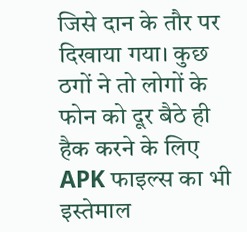जिसे दान के तौर पर दिखाया गया। कुछ ठगों ने तो लोगों के फोन को दूर बैठे ही हैक करने के लिए APK फाइल्स का भी इस्तेमाल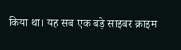किया था। यह सब एक बड़े साइबर क्राइम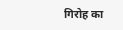गिरोह का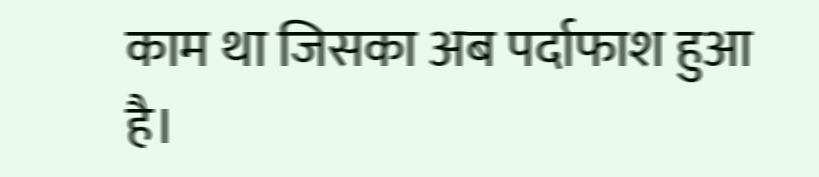काम था जिसका अब पर्दाफाश हुआ है।